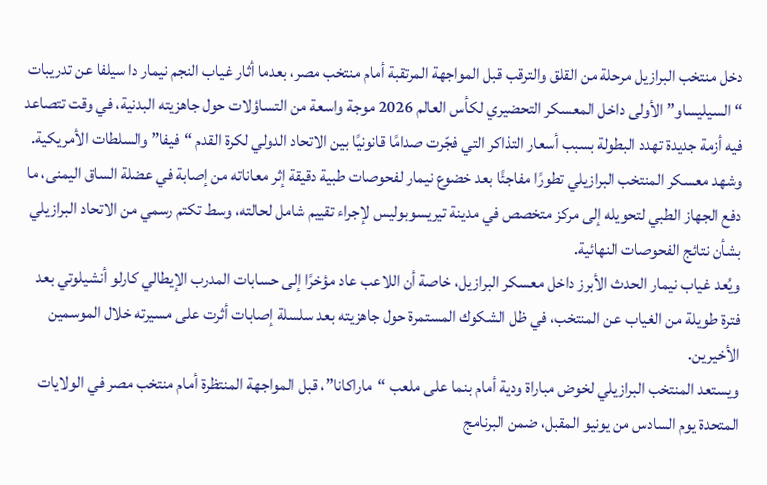دخل منتخب البرازيل مرحلة من القلق والترقب قبل المواجهة المرتقبة أمام منتخب مصر، بعدما أثار غياب النجم نيمار دا سيلفا عن تدريبات “السيليساو” الأولى داخل المعسكر التحضيري لكأس العالم 2026 موجة واسعة من التساؤلات حول جاهزيته البدنية، في وقت تتصاعد فيه أزمة جديدة تهدد البطولة بسبب أسعار التذاكر التي فجّرت صدامًا قانونيًا بين الاتحاد الدولي لكرة القدم “فيفا” والسلطات الأمريكية.
وشهد معسكر المنتخب البرازيلي تطورًا مفاجئًا بعد خضوع نيمار لفحوصات طبية دقيقة إثر معاناته من إصابة في عضلة الساق اليمنى، ما دفع الجهاز الطبي لتحويله إلى مركز متخصص في مدينة تيريسوبوليس لإجراء تقييم شامل لحالته، وسط تكتم رسمي من الاتحاد البرازيلي بشأن نتائج الفحوصات النهائية.
ويُعد غياب نيمار الحدث الأبرز داخل معسكر البرازيل، خاصة أن اللاعب عاد مؤخرًا إلى حسابات المدرب الإيطالي كارلو أنشيلوتي بعد فترة طويلة من الغياب عن المنتخب، في ظل الشكوك المستمرة حول جاهزيته بعد سلسلة إصابات أثرت على مسيرته خلال الموسمين الأخيرين.
ويستعد المنتخب البرازيلي لخوض مباراة ودية أمام بنما على ملعب “ماراكانا”، قبل المواجهة المنتظرة أمام منتخب مصر في الولايات المتحدة يوم السادس من يونيو المقبل، ضمن البرنامج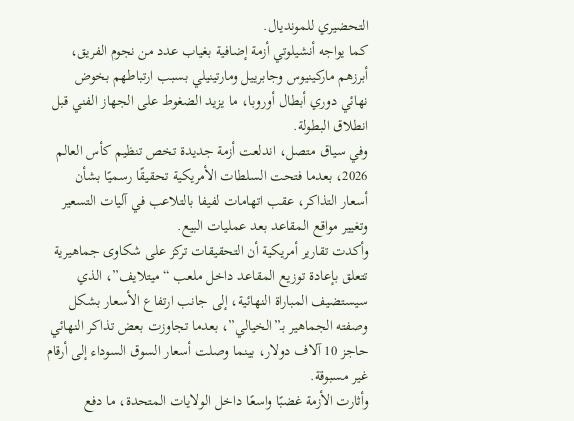التحضيري للمونديال.
كما يواجه أنشيلوتي أزمة إضافية بغياب عدد من نجوم الفريق، أبرزهم ماركينيوس وجابرييل ومارتينيلي بسبب ارتباطهم بخوض نهائي دوري أبطال أوروبا، ما يزيد الضغوط على الجهاز الفني قبل انطلاق البطولة.
وفي سياق متصل، اندلعت أزمة جديدة تخص تنظيم كأس العالم 2026، بعدما فتحت السلطات الأمريكية تحقيقًا رسميًا بشأن أسعار التذاكر، عقب اتهامات لفيفا بالتلاعب في آليات التسعير وتغيير مواقع المقاعد بعد عمليات البيع.
وأكدت تقارير أمريكية أن التحقيقات تركز على شكاوى جماهيرية تتعلق بإعادة توزيع المقاعد داخل ملعب “ميتلايف”، الذي سيستضيف المباراة النهائية، إلى جانب ارتفاع الأسعار بشكل وصفته الجماهير بـ”الخيالي”، بعدما تجاوزت بعض تذاكر النهائي حاجز 10 آلاف دولار، بينما وصلت أسعار السوق السوداء إلى أرقام غير مسبوقة.
وأثارت الأزمة غضبًا واسعًا داخل الولايات المتحدة، ما دفع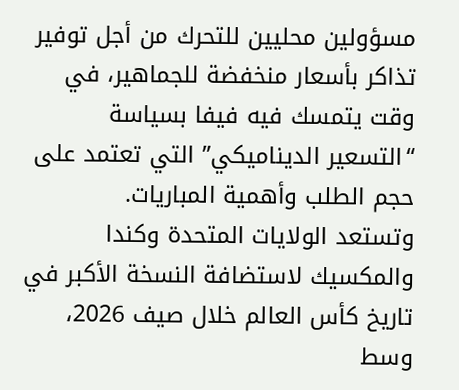مسؤولين محليين للتحرك من أجل توفير تذاكر بأسعار منخفضة للجماهير، في وقت يتمسك فيه فيفا بسياسة “التسعير الديناميكي” التي تعتمد على حجم الطلب وأهمية المباريات.
وتستعد الولايات المتحدة وكندا والمكسيك لاستضافة النسخة الأكبر في تاريخ كأس العالم خلال صيف 2026، وسط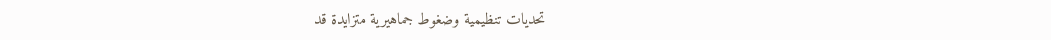تحديات تنظيمية وضغوط جماهيرية متزايدة قد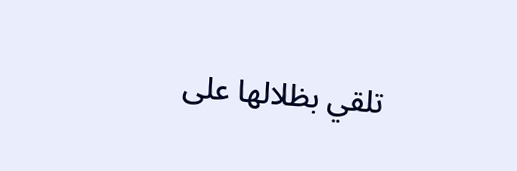تلقي بظلالها على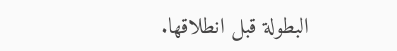البطولة قبل انطلاقها.